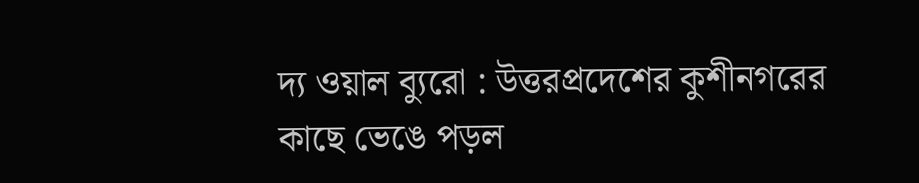দ্য ওয়াল ব্যুরো : উত্তরপ্রদেশের কুশীনগরের কাছে ভেঙে পড়ল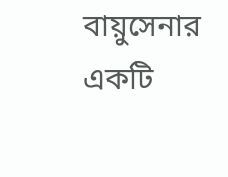বায়ুসেনার একটি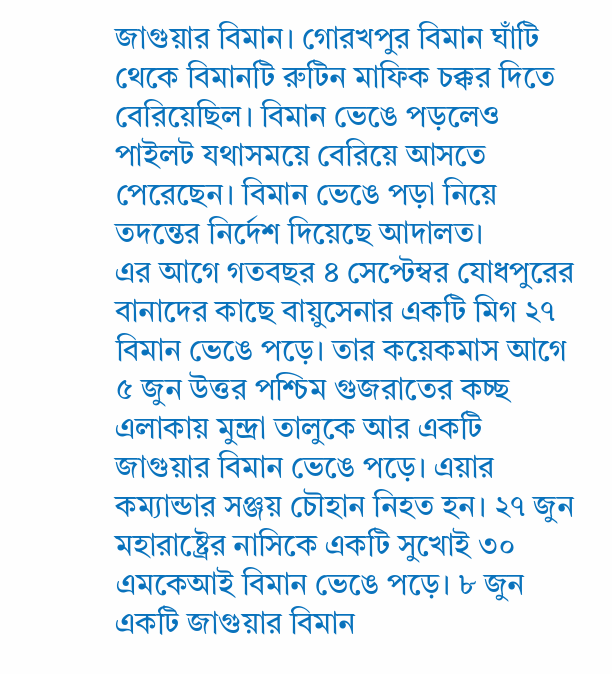জাগুয়ার বিমান। গোরখপুর বিমান ঘাঁটি থেকে বিমানটি রুটিন মাফিক চক্কর দিতে বেরিয়েছিল। বিমান ভেঙে পড়লেও পাইলট যথাসময়ে বেরিয়ে আসতে পেরেছেন। বিমান ভেঙে পড়া নিয়ে তদন্তের নির্দেশ দিয়েছে আদালত।
এর আগে গতবছর ৪ সেপ্টেম্বর যোধপুরের বানাদের কাছে বায়ুসেনার একটি মিগ ২৭ বিমান ভেঙে পড়ে। তার কয়েকমাস আগে ৫ জুন উত্তর পশ্চিম গুজরাতের কচ্ছ এলাকায় মুন্দ্রা তালুকে আর একটি জাগুয়ার বিমান ভেঙে পড়ে। এয়ার কম্যান্ডার সঞ্জয় চৌহান নিহত হন। ২৭ জুন মহারাষ্ট্রের নাসিকে একটি সুখোই ৩০ এমকেআই বিমান ভেঙে পড়ে। ৮ জুন একটি জাগুয়ার বিমান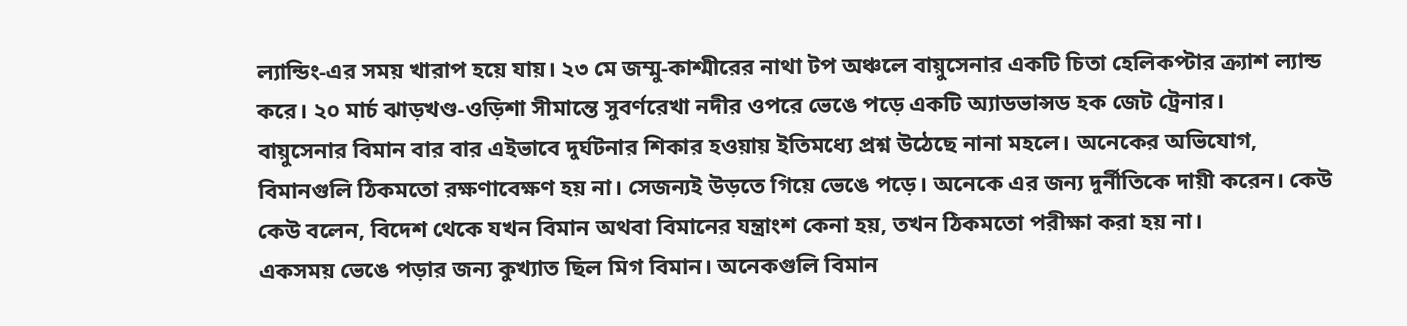ল্যান্ডিং-এর সময় খারাপ হয়ে যায়। ২৩ মে জম্মু-কাশ্মীরের নাথা টপ অঞ্চলে বায়ুসেনার একটি চিতা হেলিকপ্টার ক্র্যাশ ল্যান্ড করে। ২০ মার্চ ঝাড়খণ্ড-ওড়িশা সীমান্তে সুবর্ণরেখা নদীর ওপরে ভেঙে পড়ে একটি অ্যাডভান্সড হক জেট ট্রেনার।
বায়ুসেনার বিমান বার বার এইভাবে দুর্ঘটনার শিকার হওয়ায় ইতিমধ্যে প্রশ্ন উঠেছে নানা মহলে। অনেকের অভিযোগ, বিমানগুলি ঠিকমতো রক্ষণাবেক্ষণ হয় না। সেজন্যই উড়তে গিয়ে ভেঙে পড়ে। অনেকে এর জন্য দুর্নীতিকে দায়ী করেন। কেউ কেউ বলেন, বিদেশ থেকে যখন বিমান অথবা বিমানের যন্ত্রাংশ কেনা হয়, তখন ঠিকমতো পরীক্ষা করা হয় না।
একসময় ভেঙে পড়ার জন্য কুখ্যাত ছিল মিগ বিমান। অনেকগুলি বিমান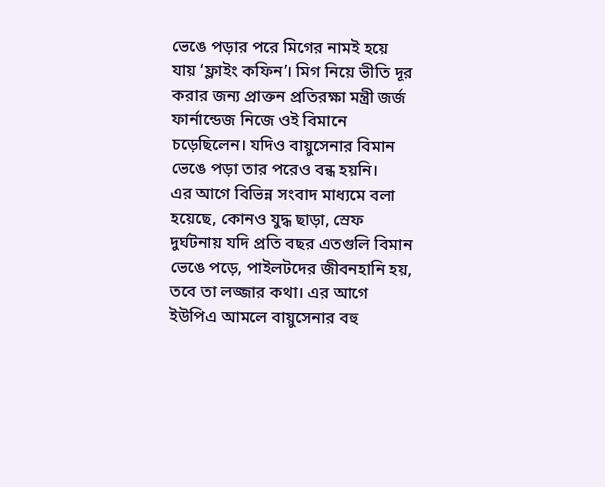ভেঙে পড়ার পরে মিগের নামই হয়ে যায় ‘ফ্লাইং কফিন’। মিগ নিয়ে ভীতি দূর করার জন্য প্রাক্তন প্রতিরক্ষা মন্ত্রী জর্জ ফার্নান্ডেজ নিজে ওই বিমানে চড়েছিলেন। যদিও বায়ুসেনার বিমান ভেঙে পড়া তার পরেও বন্ধ হয়নি।
এর আগে বিভিন্ন সংবাদ মাধ্যমে বলা হয়েছে, কোনও যুদ্ধ ছাড়া, স্রেফ দুর্ঘটনায় যদি প্রতি বছর এতগুলি বিমান ভেঙে পড়ে, পাইলটদের জীবনহানি হয়, তবে তা লজ্জার কথা। এর আগে ইউপিএ আমলে বায়ুসেনার বহু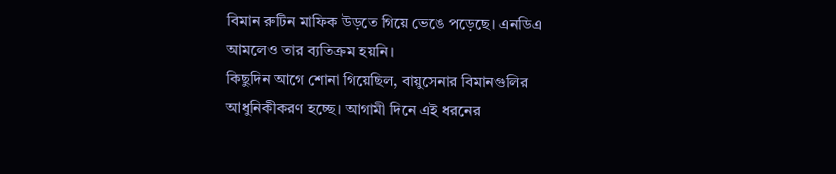বিমান রুটিন মাফিক উড়তে গিয়ে ভেঙে পড়েছে। এনডিএ আমলেও তার ব্যতিক্রম হয়নি।
কিছুদিন আগে শোনা গিয়েছিল, বায়ুসেনার বিমানগুলির আধুনিকীকরণ হচ্ছে। আগামী দিনে এই ধরনের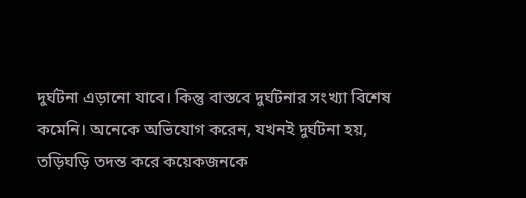দুর্ঘটনা এড়ানো যাবে। কিন্তু বাস্তবে দুর্ঘটনার সংখ্যা বিশেষ কমেনি। অনেকে অভিযোগ করেন, যখনই দুর্ঘটনা হয়, তড়িঘড়ি তদন্ত করে কয়েকজনকে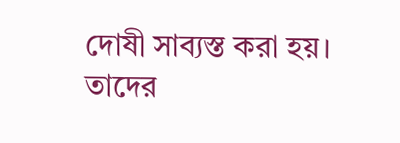দোষী সাব্যস্ত করা হয়। তাদের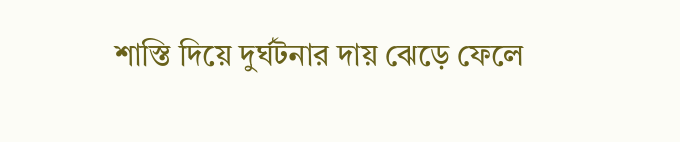শাস্তি দিয়ে দুর্ঘটনার দায় ঝেড়ে ফেলে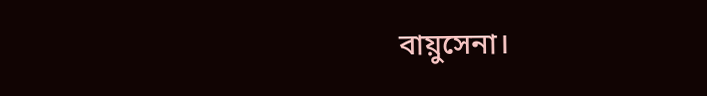বায়ুসেনা।